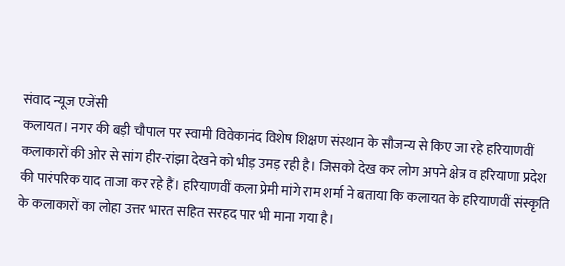संवाद न्यूज एजेंसी
कलायत। नगर की बड़ी चौपाल पर स्वामी विवेकानंद विशेष शिक्षण संस्थान के सौजन्य से किए जा रहे हरियाणवीं कलाकारों की ओर से सांग हीर-रांझा देखने को भीड़ उमड़ रही है। जिसको देख कर लोग अपने क्षेत्र व हरियाणा प्रदेश की पारंपरिक याद ताजा कर रहे हैं। हरियाणवीं कला प्रेमी मांगे राम शर्मा ने बताया कि कलायत के हरियाणवीं संस्कृति के कलाकारों का लोहा उत्तर भारत सहित सरहद पार भी माना गया है।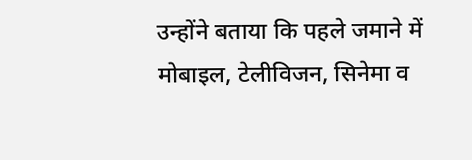उन्होंने बताया कि पहले जमाने में मोबाइल, टेलीविजन, सिनेमा व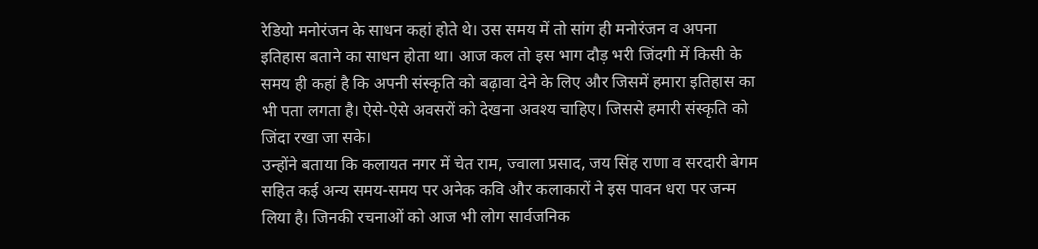रेडियो मनोरंजन के साधन कहां होते थे। उस समय में तो सांग ही मनोरंजन व अपना इतिहास बताने का साधन होता था। आज कल तो इस भाग दौड़ भरी जिंदगी में किसी के समय ही कहां है कि अपनी संस्कृति को बढ़ावा देने के लिए और जिसमें हमारा इतिहास का भी पता लगता है। ऐसे-ऐसे अवसरों को देखना अवश्य चाहिए। जिससे हमारी संस्कृति को जिंदा रखा जा सके।
उन्होंने बताया कि कलायत नगर में चेत राम, ज्वाला प्रसाद, जय सिंह राणा व सरदारी बेगम सहित कई अन्य समय-समय पर अनेक कवि और कलाकारों ने इस पावन धरा पर जन्म लिया है। जिनकी रचनाओं को आज भी लोग सार्वजनिक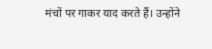मंचों पर गाकर याद करते हैं। उन्होंने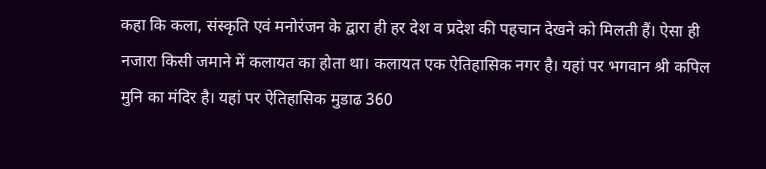कहा कि कला, संस्कृति एवं मनोरंजन के द्वारा ही हर देश व प्रदेश की पहचान देखने को मिलती हैं। ऐसा ही नजारा किसी जमाने में कलायत का होता था। कलायत एक ऐतिहासिक नगर है। यहां पर भगवान श्री कपिल मुनि का मंदिर है। यहां पर ऐतिहासिक मुडाढ 360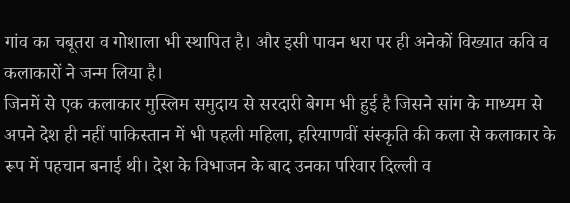गांव का चबूतरा व गोशाला भी स्थापित है। और इसी पावन धरा पर ही अनेकों विख्यात कवि व कलाकारों ने जन्म लिया है।
जिनमें से एक कलाकार मुस्लिम समुदाय से सरदारी बेगम भी हुई है जिसने सांग के माध्यम से अपने देश ही नहीं पाकिस्तान में भी पहली महिला, हरियाणवीं संस्कृति की कला से कलाकार के रूप में पहचान बनाई थी। देश के विभाजन के बाद उनका परिवार दिल्ली व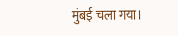मुंबई चला गया।